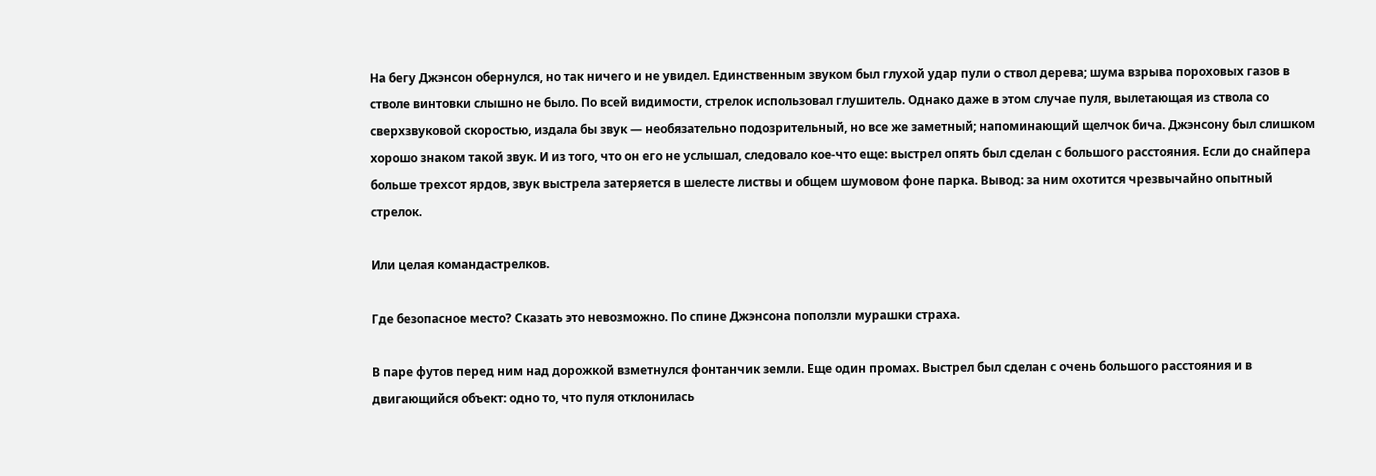На бегу Джэнсон обернулся, но так ничего и не увидел. Единственным звуком был глухой удар пули о ствол дерева; шума взрыва пороховых газов в стволе винтовки слышно не было. По всей видимости, стрелок использовал глушитель. Однако даже в этом случае пуля, вылетающая из ствола со сверхзвуковой скоростью, издала бы звук — необязательно подозрительный, но все же заметный; напоминающий щелчок бича. Джэнсону был слишком хорошо знаком такой звук. И из того, что он его не услышал, следовало кое-что еще: выстрел опять был сделан с большого расстояния. Если до снайпера больше трехсот ярдов, звук выстрела затеряется в шелесте листвы и общем шумовом фоне парка. Вывод: за ним охотится чрезвычайно опытный стрелок.

Или целая командастрелков.

Где безопасное место? Сказать это невозможно. По спине Джэнсона поползли мурашки страха.

В паре футов перед ним над дорожкой взметнулся фонтанчик земли. Еще один промах. Выстрел был сделан с очень большого расстояния и в двигающийся объект: одно то, что пуля отклонилась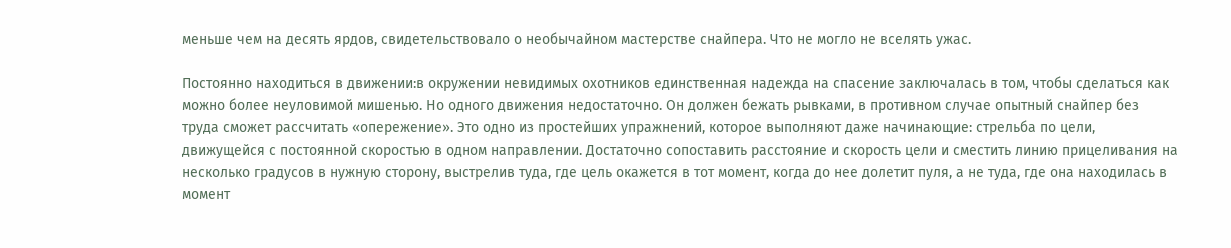меньше чем на десять ярдов, свидетельствовало о необычайном мастерстве снайпера. Что не могло не вселять ужас.

Постоянно находиться в движении:в окружении невидимых охотников единственная надежда на спасение заключалась в том, чтобы сделаться как можно более неуловимой мишенью. Но одного движения недостаточно. Он должен бежать рывками, в противном случае опытный снайпер без труда сможет рассчитать «опережение». Это одно из простейших упражнений, которое выполняют даже начинающие: стрельба по цели, движущейся с постоянной скоростью в одном направлении. Достаточно сопоставить расстояние и скорость цели и сместить линию прицеливания на несколько градусов в нужную сторону, выстрелив туда, где цель окажется в тот момент, когда до нее долетит пуля, а не туда, где она находилась в момент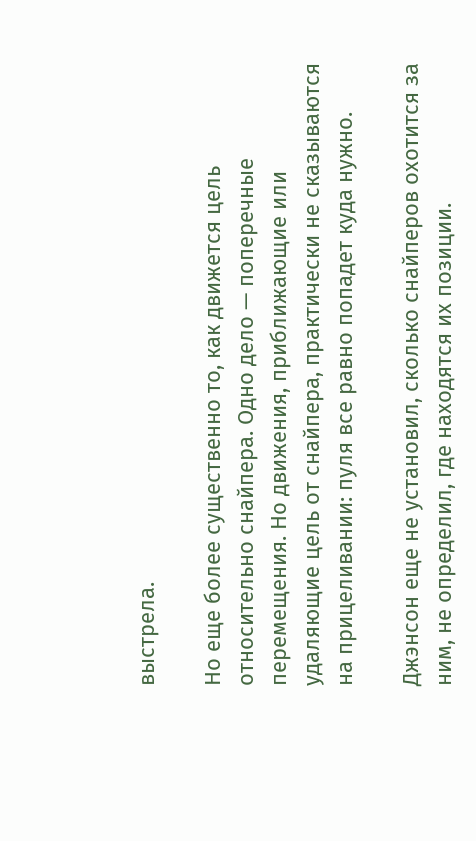выстрела.

Но еще более существенно то, как движется цель относительно снайпера. Одно дело — поперечные перемещения. Но движения, приближающие или удаляющие цель от снайпера, практически не сказываются на прицеливании: пуля все равно попадет куда нужно.

Джэнсон еще не установил, сколько снайперов охотится за ним, не определил, где находятся их позиции.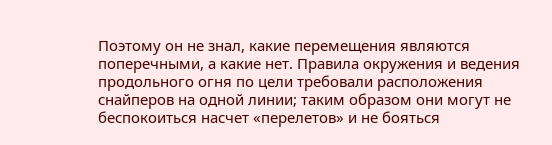Поэтому он не знал, какие перемещения являются поперечными, а какие нет. Правила окружения и ведения продольного огня по цели требовали расположения снайперов на одной линии; таким образом они могут не беспокоиться насчет «перелетов» и не бояться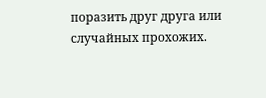поразить друг друга или случайных прохожих.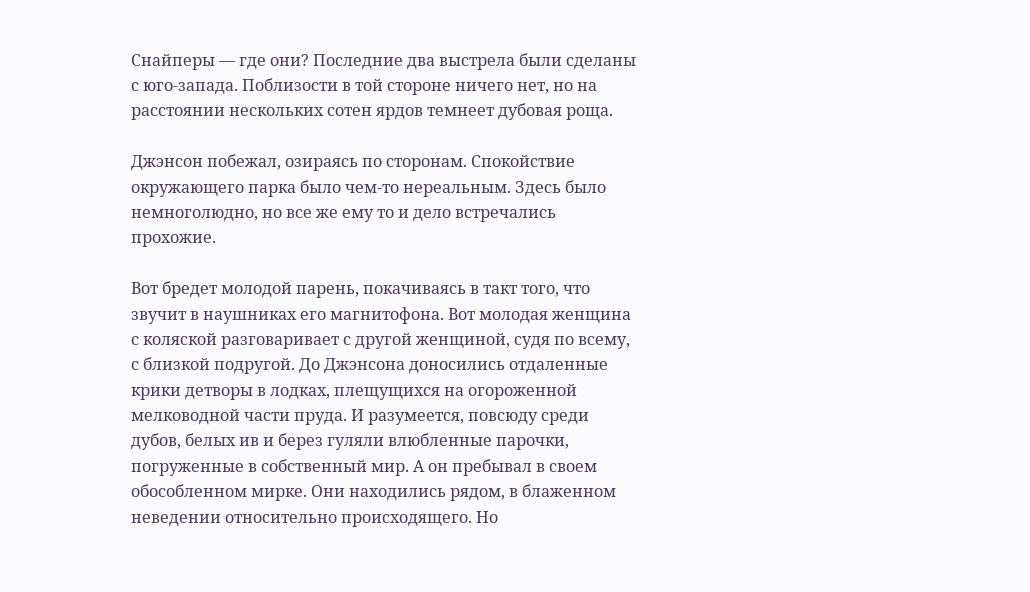Снайперы — где они? Последние два выстрела были сделаны с юго-запада. Поблизости в той стороне ничего нет, но на расстоянии нескольких сотен ярдов темнеет дубовая роща.

Джэнсон побежал, озираясь по сторонам. Спокойствие окружающего парка было чем-то нереальным. Здесь было немноголюдно, но все же ему то и дело встречались прохожие.

Вот бредет молодой парень, покачиваясь в такт того, что звучит в наушниках его магнитофона. Вот молодая женщина с коляской разговаривает с другой женщиной, судя по всему, с близкой подругой. До Джэнсона доносились отдаленные крики детворы в лодках, плещущихся на огороженной мелководной части пруда. И разумеется, повсюду среди дубов, белых ив и берез гуляли влюбленные парочки, погруженные в собственный мир. А он пребывал в своем обособленном мирке. Они находились рядом, в блаженном неведении относительно происходящего. Но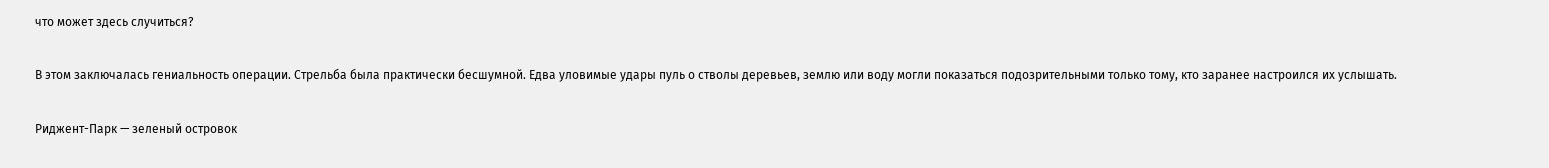что может здесь случиться?

В этом заключалась гениальность операции. Стрельба была практически бесшумной. Едва уловимые удары пуль о стволы деревьев, землю или воду могли показаться подозрительными только тому, кто заранее настроился их услышать.

Риджент-Парк — зеленый островок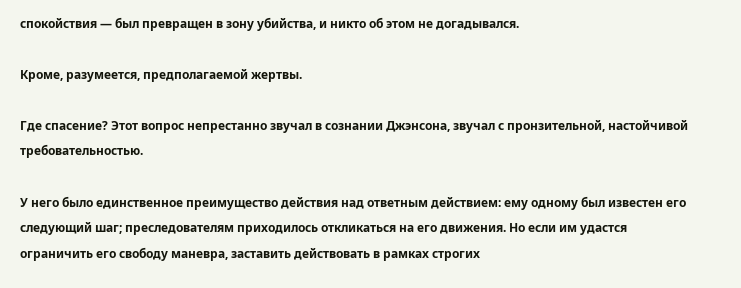спокойствия — был превращен в зону убийства, и никто об этом не догадывался.

Кроме, разумеется, предполагаемой жертвы.

Где спасение? Этот вопрос непрестанно звучал в сознании Джэнсона, звучал с пронзительной, настойчивой требовательностью.

У него было единственное преимущество действия над ответным действием: ему одному был известен его следующий шаг; преследователям приходилось откликаться на его движения. Но если им удастся ограничить его свободу маневра, заставить действовать в рамках строгих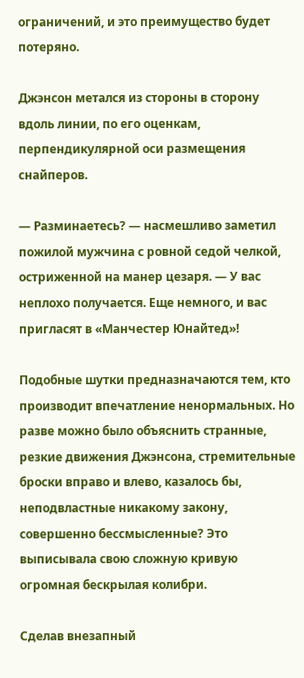ограничений, и это преимущество будет потеряно.

Джэнсон метался из стороны в сторону вдоль линии, по его оценкам, перпендикулярной оси размещения снайперов.

— Разминаетесь? — насмешливо заметил пожилой мужчина с ровной седой челкой, остриженной на манер цезаря. — У вас неплохо получается. Еще немного, и вас пригласят в «Манчестер Юнайтед»!

Подобные шутки предназначаются тем, кто производит впечатление ненормальных. Но разве можно было объяснить странные, резкие движения Джэнсона, стремительные броски вправо и влево, казалось бы, неподвластные никакому закону, совершенно бессмысленные? Это выписывала свою сложную кривую огромная бескрылая колибри.

Сделав внезапный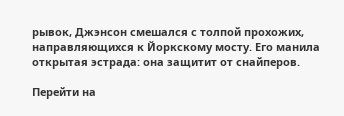рывок, Джэнсон смешался с толпой прохожих, направляющихся к Йоркскому мосту. Его манила открытая эстрада: она защитит от снайперов.

Перейти на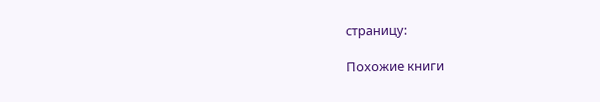страницу:

Похожие книги